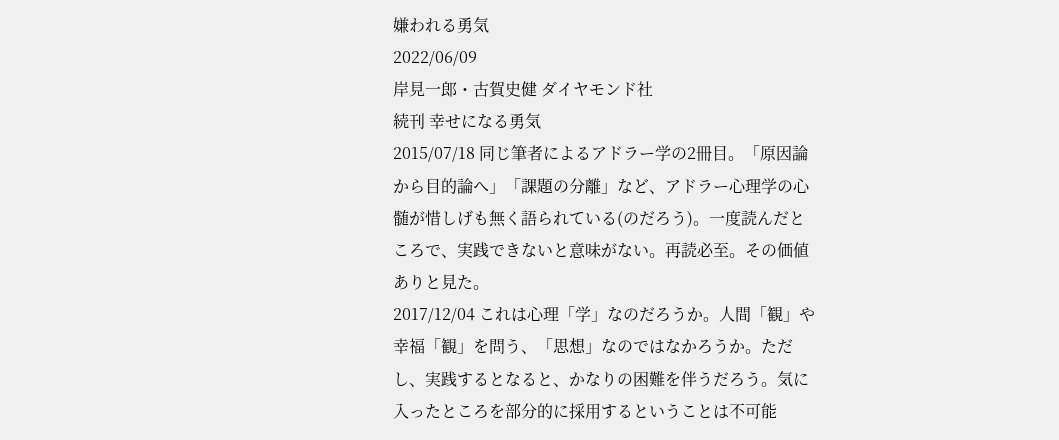嫌われる勇気
2022/06/09
岸見一郎・古賀史健 ダイヤモンド社
続刊 幸せになる勇気
2015/07/18 同じ筆者によるアドラー学の2冊目。「原因論から目的論へ」「課題の分離」など、アドラー心理学の心髄が惜しげも無く語られている(のだろう)。一度読んだところで、実践できないと意味がない。再読必至。その価値ありと見た。
2017/12/04 これは心理「学」なのだろうか。人間「観」や幸福「観」を問う、「思想」なのではなかろうか。ただし、実践するとなると、かなりの困難を伴うだろう。気に入ったところを部分的に採用するということは不可能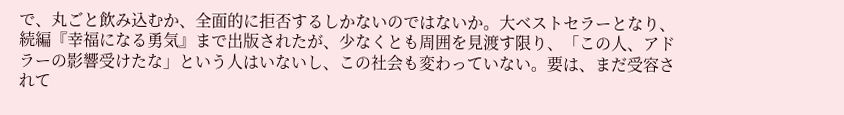で、丸ごと飲み込むか、全面的に拒否するしかないのではないか。大ベストセラーとなり、続編『幸福になる勇気』まで出版されたが、少なくとも周囲を見渡す限り、「この人、アドラーの影響受けたな」という人はいないし、この社会も変わっていない。要は、まだ受容されて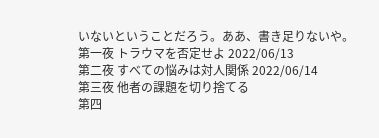いないということだろう。ああ、書き足りないや。
第一夜 トラウマを否定せよ 2022/06/13
第二夜 すべての悩みは対人関係 2022/06/14
第三夜 他者の課題を切り捨てる
第四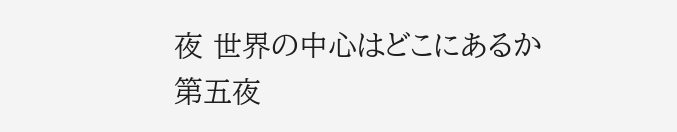夜 世界の中心はどこにあるか
第五夜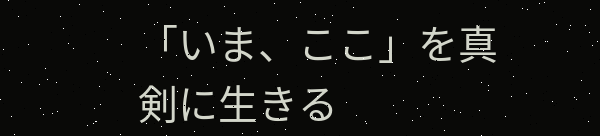「いま、ここ」を真剣に生きる